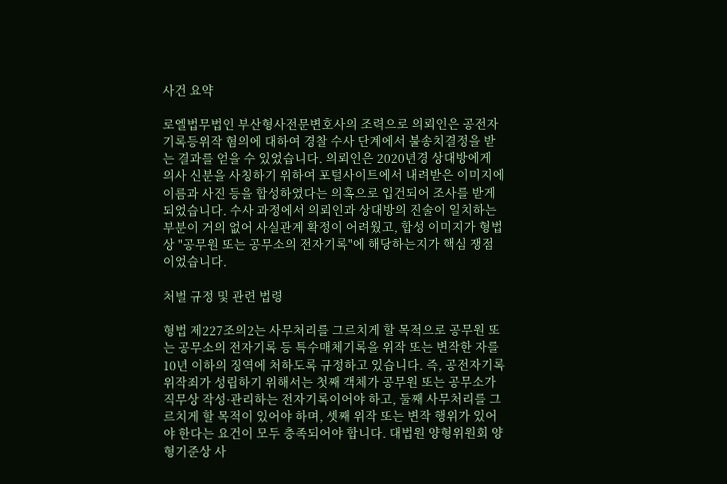사건 요약

로엘법무법인 부산형사전문변호사의 조력으로 의뢰인은 공전자기록등위작 혐의에 대하여 경찰 수사 단계에서 불송치결정을 받는 결과를 얻을 수 있었습니다. 의뢰인은 2020년경 상대방에게 의사 신분을 사칭하기 위하여 포털사이트에서 내려받은 이미지에 이름과 사진 등을 합성하였다는 의혹으로 입건되어 조사를 받게 되었습니다. 수사 과정에서 의뢰인과 상대방의 진술이 일치하는 부분이 거의 없어 사실관계 확정이 어려웠고, 합성 이미지가 형법상 "공무원 또는 공무소의 전자기록"에 해당하는지가 핵심 쟁점이었습니다.

처벌 규정 및 관련 법령

형법 제227조의2는 사무처리를 그르치게 할 목적으로 공무원 또는 공무소의 전자기록 등 특수매체기록을 위작 또는 변작한 자를 10년 이하의 징역에 처하도록 규정하고 있습니다. 즉, 공전자기록위작죄가 성립하기 위해서는 첫째 객체가 공무원 또는 공무소가 직무상 작성·관리하는 전자기록이어야 하고, 둘째 사무처리를 그르치게 할 목적이 있어야 하며, 셋째 위작 또는 변작 행위가 있어야 한다는 요건이 모두 충족되어야 합니다. 대법원 양형위원회 양형기준상 사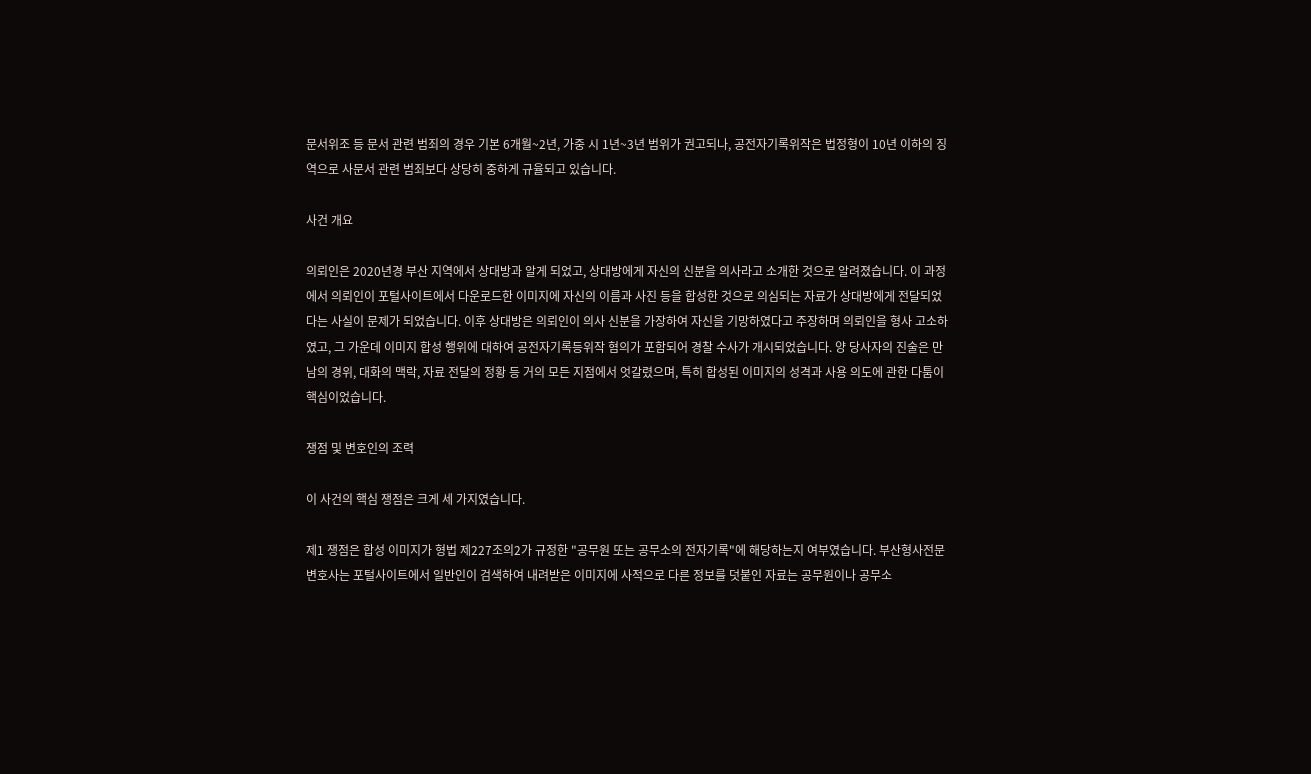문서위조 등 문서 관련 범죄의 경우 기본 6개월~2년, 가중 시 1년~3년 범위가 권고되나, 공전자기록위작은 법정형이 10년 이하의 징역으로 사문서 관련 범죄보다 상당히 중하게 규율되고 있습니다.

사건 개요

의뢰인은 2020년경 부산 지역에서 상대방과 알게 되었고, 상대방에게 자신의 신분을 의사라고 소개한 것으로 알려졌습니다. 이 과정에서 의뢰인이 포털사이트에서 다운로드한 이미지에 자신의 이름과 사진 등을 합성한 것으로 의심되는 자료가 상대방에게 전달되었다는 사실이 문제가 되었습니다. 이후 상대방은 의뢰인이 의사 신분을 가장하여 자신을 기망하였다고 주장하며 의뢰인을 형사 고소하였고, 그 가운데 이미지 합성 행위에 대하여 공전자기록등위작 혐의가 포함되어 경찰 수사가 개시되었습니다. 양 당사자의 진술은 만남의 경위, 대화의 맥락, 자료 전달의 정황 등 거의 모든 지점에서 엇갈렸으며, 특히 합성된 이미지의 성격과 사용 의도에 관한 다툼이 핵심이었습니다.

쟁점 및 변호인의 조력

이 사건의 핵심 쟁점은 크게 세 가지였습니다.

제1 쟁점은 합성 이미지가 형법 제227조의2가 규정한 "공무원 또는 공무소의 전자기록"에 해당하는지 여부였습니다. 부산형사전문변호사는 포털사이트에서 일반인이 검색하여 내려받은 이미지에 사적으로 다른 정보를 덧붙인 자료는 공무원이나 공무소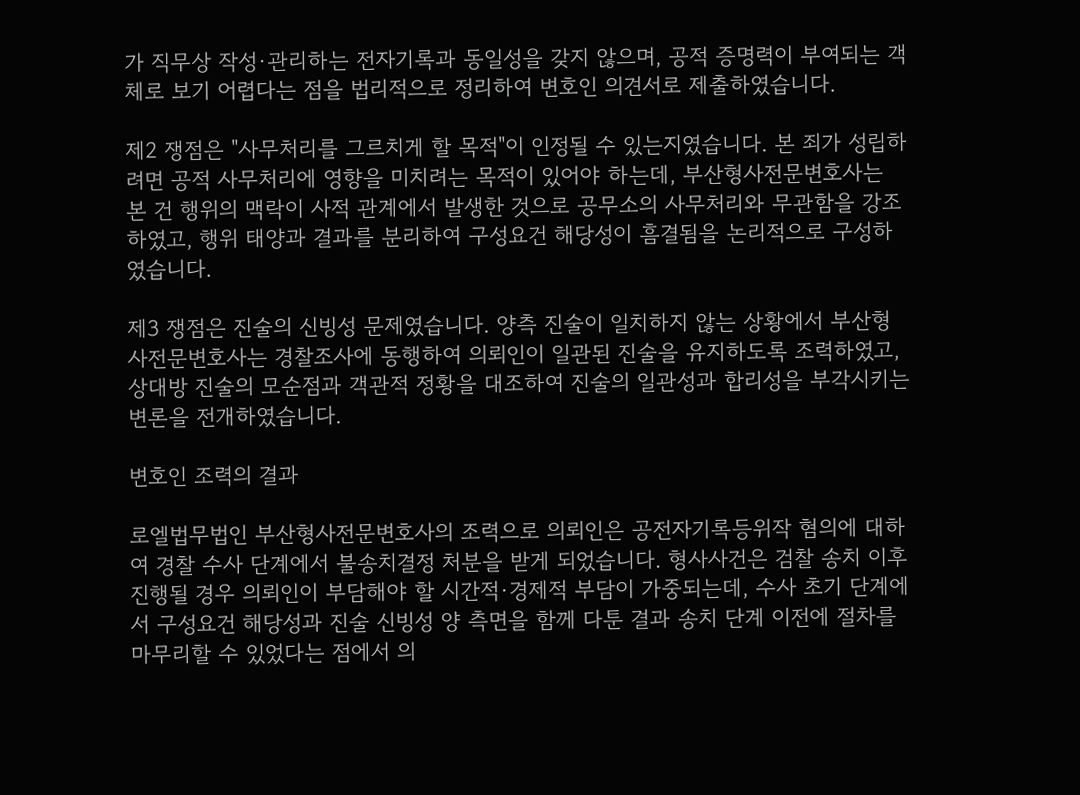가 직무상 작성·관리하는 전자기록과 동일성을 갖지 않으며, 공적 증명력이 부여되는 객체로 보기 어렵다는 점을 법리적으로 정리하여 변호인 의견서로 제출하였습니다.

제2 쟁점은 "사무처리를 그르치게 할 목적"이 인정될 수 있는지였습니다. 본 죄가 성립하려면 공적 사무처리에 영향을 미치려는 목적이 있어야 하는데, 부산형사전문변호사는 본 건 행위의 맥락이 사적 관계에서 발생한 것으로 공무소의 사무처리와 무관함을 강조하였고, 행위 태양과 결과를 분리하여 구성요건 해당성이 흠결됨을 논리적으로 구성하였습니다.

제3 쟁점은 진술의 신빙성 문제였습니다. 양측 진술이 일치하지 않는 상황에서 부산형사전문변호사는 경찰조사에 동행하여 의뢰인이 일관된 진술을 유지하도록 조력하였고, 상대방 진술의 모순점과 객관적 정황을 대조하여 진술의 일관성과 합리성을 부각시키는 변론을 전개하였습니다.

변호인 조력의 결과

로엘법무법인 부산형사전문변호사의 조력으로 의뢰인은 공전자기록등위작 혐의에 대하여 경찰 수사 단계에서 불송치결정 처분을 받게 되었습니다. 형사사건은 검찰 송치 이후 진행될 경우 의뢰인이 부담해야 할 시간적·경제적 부담이 가중되는데, 수사 초기 단계에서 구성요건 해당성과 진술 신빙성 양 측면을 함께 다툰 결과 송치 단계 이전에 절차를 마무리할 수 있었다는 점에서 의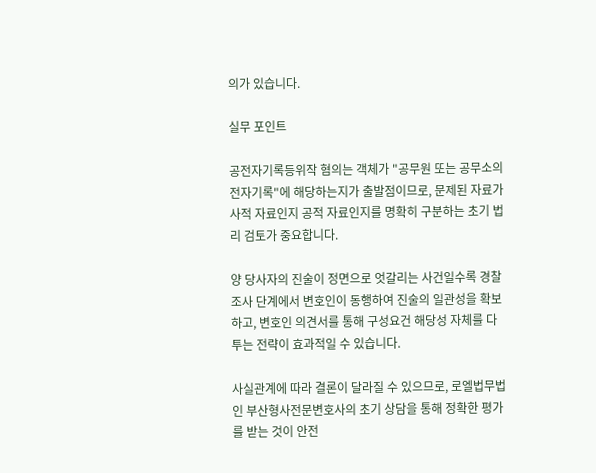의가 있습니다.

실무 포인트

공전자기록등위작 혐의는 객체가 "공무원 또는 공무소의 전자기록"에 해당하는지가 출발점이므로, 문제된 자료가 사적 자료인지 공적 자료인지를 명확히 구분하는 초기 법리 검토가 중요합니다.

양 당사자의 진술이 정면으로 엇갈리는 사건일수록 경찰조사 단계에서 변호인이 동행하여 진술의 일관성을 확보하고, 변호인 의견서를 통해 구성요건 해당성 자체를 다투는 전략이 효과적일 수 있습니다.

사실관계에 따라 결론이 달라질 수 있으므로, 로엘법무법인 부산형사전문변호사의 초기 상담을 통해 정확한 평가를 받는 것이 안전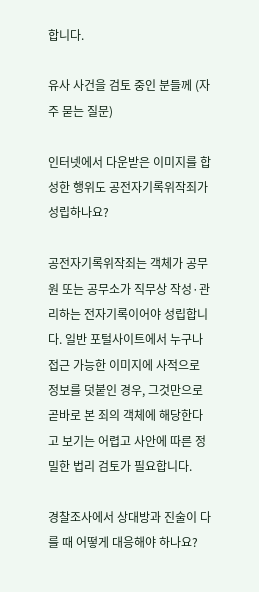합니다.

유사 사건을 검토 중인 분들께 (자주 묻는 질문)

인터넷에서 다운받은 이미지를 합성한 행위도 공전자기록위작죄가 성립하나요?

공전자기록위작죄는 객체가 공무원 또는 공무소가 직무상 작성·관리하는 전자기록이어야 성립합니다. 일반 포털사이트에서 누구나 접근 가능한 이미지에 사적으로 정보를 덧붙인 경우, 그것만으로 곧바로 본 죄의 객체에 해당한다고 보기는 어렵고 사안에 따른 정밀한 법리 검토가 필요합니다.

경찰조사에서 상대방과 진술이 다를 때 어떻게 대응해야 하나요?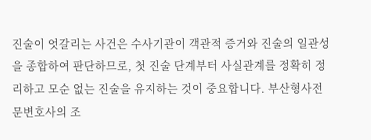진술이 엇갈리는 사건은 수사기관이 객관적 증거와 진술의 일관성을 종합하여 판단하므로, 첫 진술 단계부터 사실관계를 정확히 정리하고 모순 없는 진술을 유지하는 것이 중요합니다. 부산형사전문변호사의 조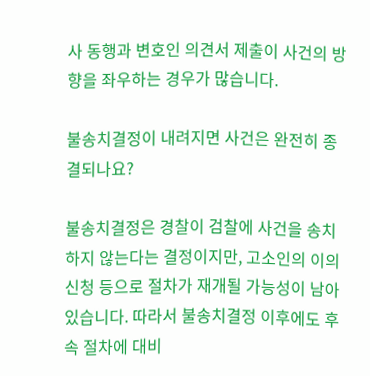사 동행과 변호인 의견서 제출이 사건의 방향을 좌우하는 경우가 많습니다.

불송치결정이 내려지면 사건은 완전히 종결되나요?

불송치결정은 경찰이 검찰에 사건을 송치하지 않는다는 결정이지만, 고소인의 이의신청 등으로 절차가 재개될 가능성이 남아 있습니다. 따라서 불송치결정 이후에도 후속 절차에 대비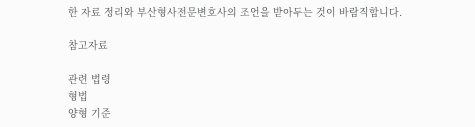한 자료 정리와 부산형사전문변호사의 조언을 받아두는 것이 바람직합니다.

참고자료

관련 법령
형법
양형 기준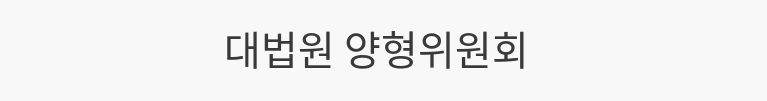대법원 양형위원회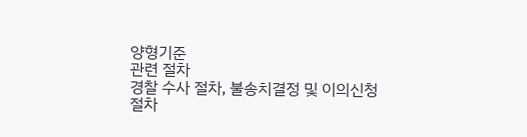양형기준
관련 절차
경찰 수사 절차, 불송치결정 및 이의신청 절차